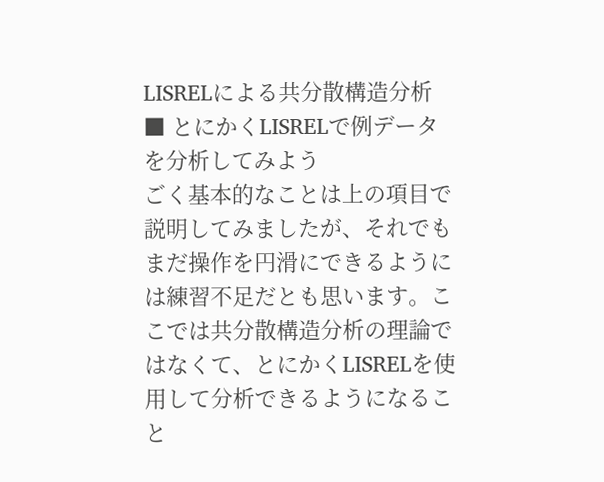LISRELによる共分散構造分析
■ とにかくLISRELで例データを分析してみよう
ごく基本的なことは上の項目で説明してみましたが、それでもまだ操作を円滑にできるようには練習不足だとも思います。ここでは共分散構造分析の理論ではなくて、とにかくLISRELを使用して分析できるようになること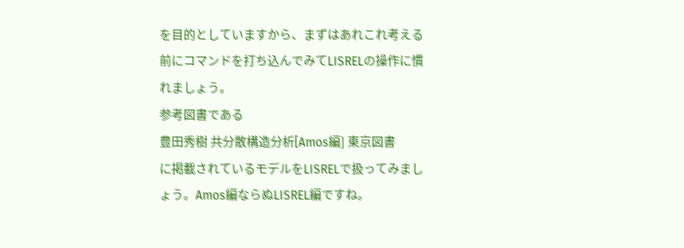を目的としていますから、まずはあれこれ考える前にコマンドを打ち込んでみてLISRELの操作に慣れましょう。
参考図書である
豊田秀樹 共分散構造分析[Amos編] 東京図書
に掲載されているモデルをLISRELで扱ってみましょう。Amos編ならぬLISREL編ですね。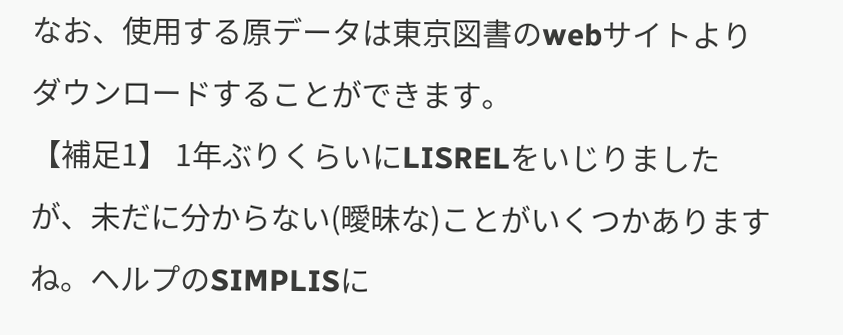なお、使用する原データは東京図書のwebサイトよりダウンロードすることができます。
【補足1】 1年ぶりくらいにLISRELをいじりましたが、未だに分からない(曖昧な)ことがいくつかありますね。ヘルプのSIMPLISに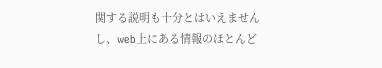関する説明も十分とはいえませんし、web上にある情報のほとんど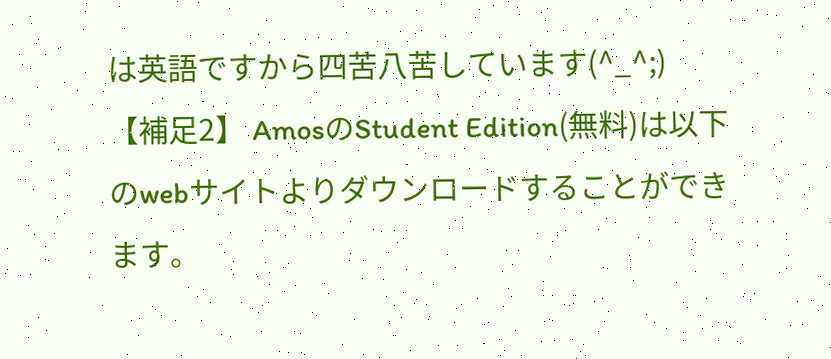は英語ですから四苦八苦しています(^_^;)
【補足2】 AmosのStudent Edition(無料)は以下のwebサイトよりダウンロードすることができます。